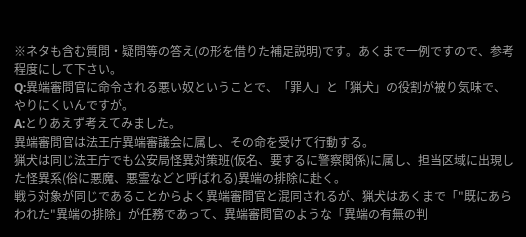※ネタも含む質問・疑問等の答え(の形を借りた補足説明)です。あくまで一例ですので、参考程度にして下さい。
Q:異端審問官に命令される悪い奴ということで、「罪人」と「猟犬」の役割が被り気味で、やりにくいんですが。
A:とりあえず考えてみました。
異端審問官は法王庁異端審議会に属し、その命を受けて行動する。
猟犬は同じ法王庁でも公安局怪異対策班(仮名、要するに警察関係)に属し、担当区域に出現した怪異系(俗に悪魔、悪霊などと呼ばれる)異端の排除に赴く。
戦う対象が同じであることからよく異端審問官と混同されるが、猟犬はあくまで「"既にあらわれた"異端の排除」が任務であって、異端審問官のような「異端の有無の判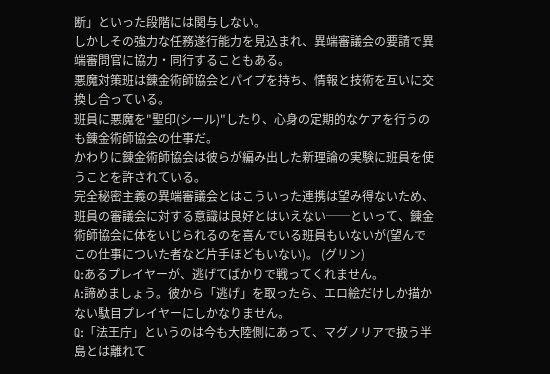断」といった段階には関与しない。
しかしその強力な任務遂行能力を見込まれ、異端審議会の要請で異端審問官に協力・同行することもある。
悪魔対策班は錬金術師協会とパイプを持ち、情報と技術を互いに交換し合っている。
班員に悪魔を"聖印(シール)"したり、心身の定期的なケアを行うのも錬金術師協会の仕事だ。
かわりに錬金術師協会は彼らが編み出した新理論の実験に班員を使うことを許されている。
完全秘密主義の異端審議会とはこういった連携は望み得ないため、班員の審議会に対する意識は良好とはいえない──といって、錬金術師協会に体をいじられるのを喜んでいる班員もいないが(望んでこの仕事についた者など片手ほどもいない)。 (グリン)
Q:あるプレイヤーが、逃げてばかりで戦ってくれません。
A:諦めましょう。彼から「逃げ」を取ったら、エロ絵だけしか描かない駄目プレイヤーにしかなりません。
Q:「法王庁」というのは今も大陸側にあって、マグノリアで扱う半島とは離れて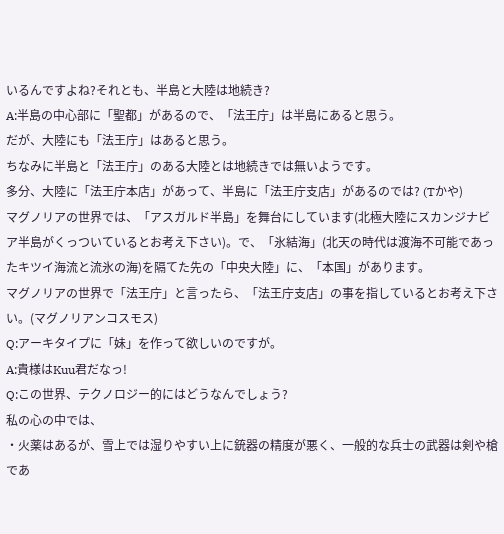いるんですよね?それとも、半島と大陸は地続き?
A:半島の中心部に「聖都」があるので、「法王庁」は半島にあると思う。
だが、大陸にも「法王庁」はあると思う。
ちなみに半島と「法王庁」のある大陸とは地続きでは無いようです。
多分、大陸に「法王庁本店」があって、半島に「法王庁支店」があるのでは? (Tかや)
マグノリアの世界では、「アスガルド半島」を舞台にしています(北極大陸にスカンジナビア半島がくっついているとお考え下さい)。で、「氷結海」(北天の時代は渡海不可能であったキツイ海流と流氷の海)を隔てた先の「中央大陸」に、「本国」があります。
マグノリアの世界で「法王庁」と言ったら、「法王庁支店」の事を指しているとお考え下さい。(マグノリアンコスモス)
Q:アーキタイプに「妹」を作って欲しいのですが。
A:貴様はKuu君だなっ!
Q:この世界、テクノロジー的にはどうなんでしょう?
私の心の中では、
・火薬はあるが、雪上では湿りやすい上に銃器の精度が悪く、一般的な兵士の武器は剣や槍であ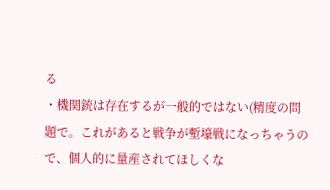る
・機関銃は存在するが一般的ではない(精度の問題で。これがあると戦争が塹壕戦になっちゃうので、個人的に量産されてほしくな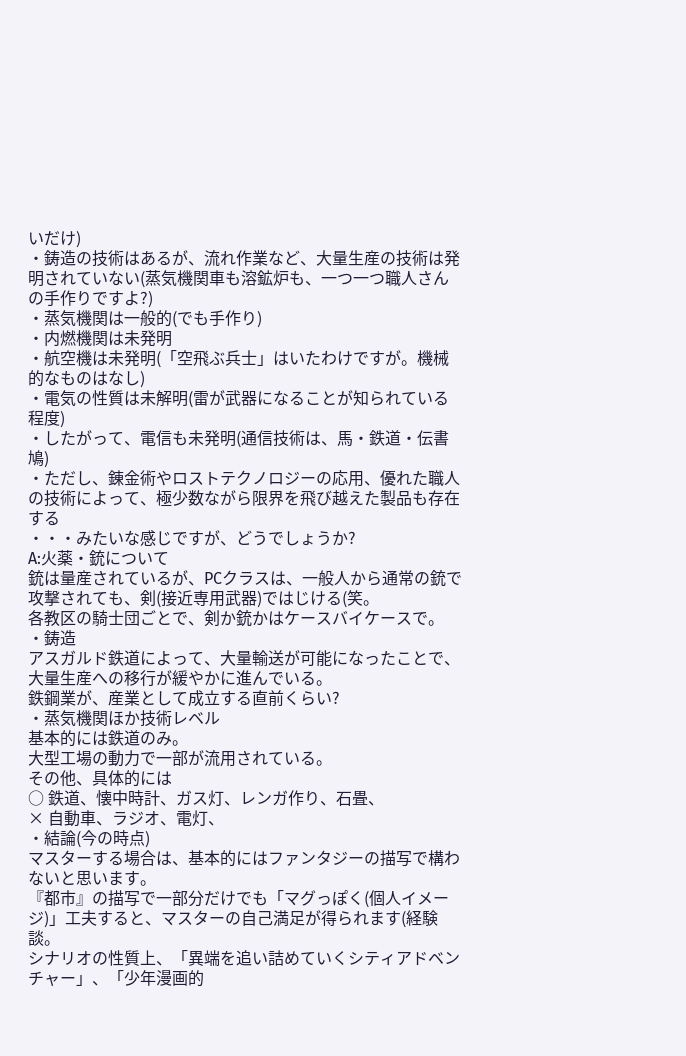いだけ)
・鋳造の技術はあるが、流れ作業など、大量生産の技術は発明されていない(蒸気機関車も溶鉱炉も、一つ一つ職人さんの手作りですよ?)
・蒸気機関は一般的(でも手作り)
・内燃機関は未発明
・航空機は未発明(「空飛ぶ兵士」はいたわけですが。機械的なものはなし)
・電気の性質は未解明(雷が武器になることが知られている程度)
・したがって、電信も未発明(通信技術は、馬・鉄道・伝書鳩)
・ただし、錬金術やロストテクノロジーの応用、優れた職人の技術によって、極少数ながら限界を飛び越えた製品も存在する
・・・みたいな感じですが、どうでしょうか?
A:火薬・銃について
銃は量産されているが、PCクラスは、一般人から通常の銃で攻撃されても、剣(接近専用武器)ではじける(笑。
各教区の騎士団ごとで、剣か銃かはケースバイケースで。
・鋳造
アスガルド鉄道によって、大量輸送が可能になったことで、大量生産への移行が緩やかに進んでいる。
鉄鋼業が、産業として成立する直前くらい?
・蒸気機関ほか技術レベル
基本的には鉄道のみ。
大型工場の動力で一部が流用されている。
その他、具体的には
○ 鉄道、懐中時計、ガス灯、レンガ作り、石畳、
× 自動車、ラジオ、電灯、
・結論(今の時点)
マスターする場合は、基本的にはファンタジーの描写で構わないと思います。
『都市』の描写で一部分だけでも「マグっぽく(個人イメージ)」工夫すると、マスターの自己満足が得られます(経験談。
シナリオの性質上、「異端を追い詰めていくシティアドベンチャー」、「少年漫画的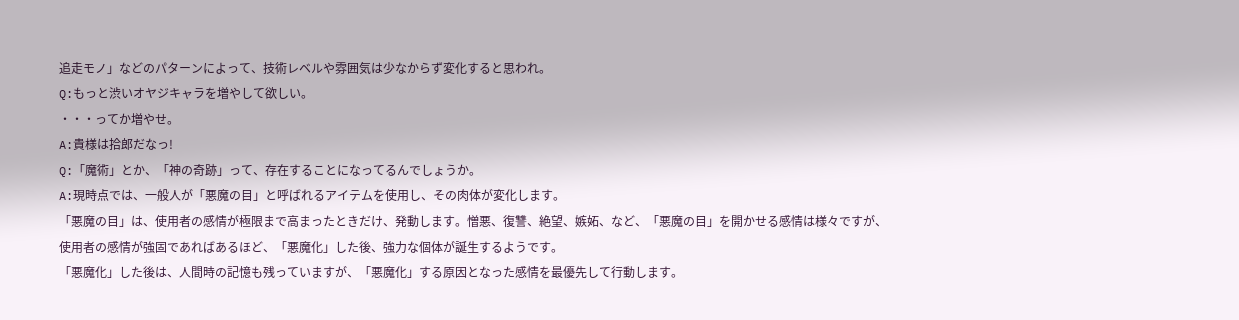追走モノ」などのパターンによって、技術レベルや雰囲気は少なからず変化すると思われ。
Q:もっと渋いオヤジキャラを増やして欲しい。
・・・ってか増やせ。
A:貴様は拾郎だなっ!
Q:「魔術」とか、「神の奇跡」って、存在することになってるんでしょうか。
A:現時点では、一般人が「悪魔の目」と呼ばれるアイテムを使用し、その肉体が変化します。
「悪魔の目」は、使用者の感情が極限まで高まったときだけ、発動します。憎悪、復讐、絶望、嫉妬、など、「悪魔の目」を開かせる感情は様々ですが、使用者の感情が強固であればあるほど、「悪魔化」した後、強力な個体が誕生するようです。
「悪魔化」した後は、人間時の記憶も残っていますが、「悪魔化」する原因となった感情を最優先して行動します。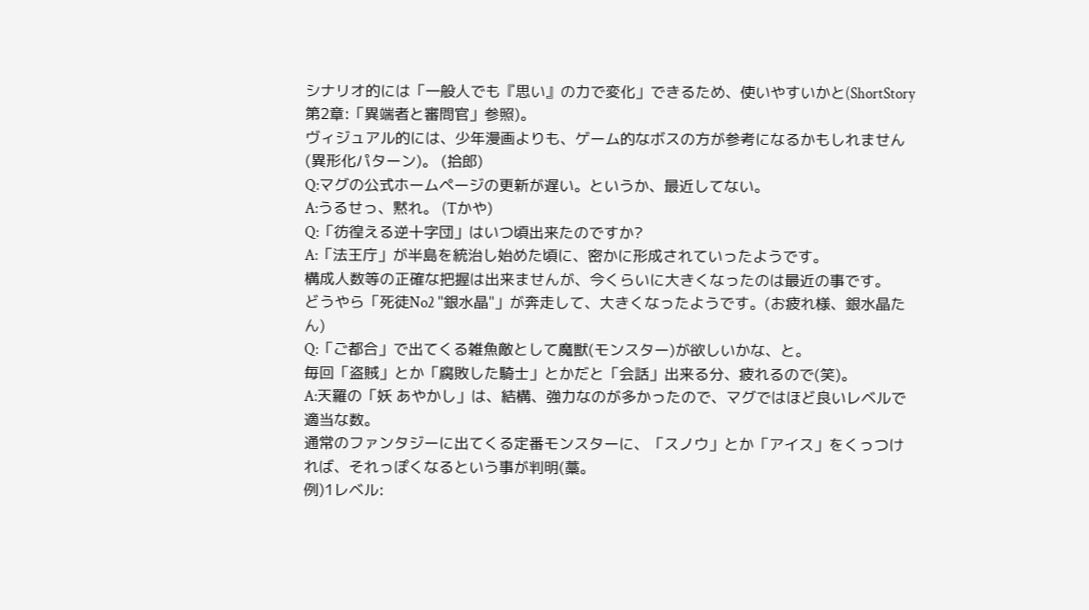シナリオ的には「一般人でも『思い』の力で変化」できるため、使いやすいかと(ShortStory第2章:「異端者と審問官」参照)。
ヴィジュアル的には、少年漫画よりも、ゲーム的なボスの方が参考になるかもしれません(異形化パターン)。 (拾郎)
Q:マグの公式ホームページの更新が遅い。というか、最近してない。
A:うるせっ、黙れ。 (Tかや)
Q:「彷徨える逆十字団」はいつ頃出来たのですか?
A:「法王庁」が半島を統治し始めた頃に、密かに形成されていったようです。
構成人数等の正確な把握は出来ませんが、今くらいに大きくなったのは最近の事です。
どうやら「死徒No2 "銀水晶"」が奔走して、大きくなったようです。(お疲れ様、銀水晶たん)
Q:「ご都合」で出てくる雑魚敵として魔獣(モンスター)が欲しいかな、と。
毎回「盗賊」とか「腐敗した騎士」とかだと「会話」出来る分、疲れるので(笑)。
A:天羅の「妖 あやかし」は、結構、強力なのが多かったので、マグではほど良いレベルで適当な数。
通常のファンタジーに出てくる定番モンスターに、「スノウ」とか「アイス」をくっつければ、それっぽくなるという事が判明(藁。
例)1レベル: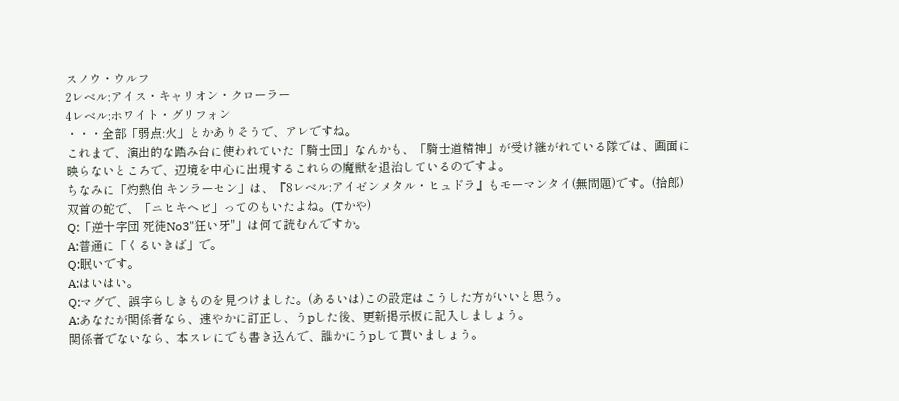スノウ・ウルフ
2レベル:アイス・キャリオン・クローラー
4レベル:ホワイト・グリフォン
・・・全部「弱点:火」とかありそうで、アレですね。
これまで、演出的な踏み台に使われていた「騎士団」なんかも、「騎士道精神」が受け継がれている隊では、画面に映らないところで、辺境を中心に出現するこれらの魔獣を退治しているのですよ。
ちなみに「灼熱伯 キンラーセン」は、『8レベル:アイゼンメタル・ヒュドラ』もモーマンタイ(無問題)です。(拾郎)
双首の蛇で、「ニヒキヘビ」ってのもいたよね。(Tかや)
Q:「逆十字団 死徒No3"狂い牙"」は何て読むんですか。
A:普通に「くるいきば」で。
Q:眠いです。
A:はいはい。
Q:マグで、誤字らしきものを見つけました。(あるいは)この設定はこうした方がいいと思う。
A:あなたが関係者なら、速やかに訂正し、うpした後、更新掲示板に記入しましょう。
関係者でないなら、本スレにでも書き込んで、誰かにうpして貰いましょう。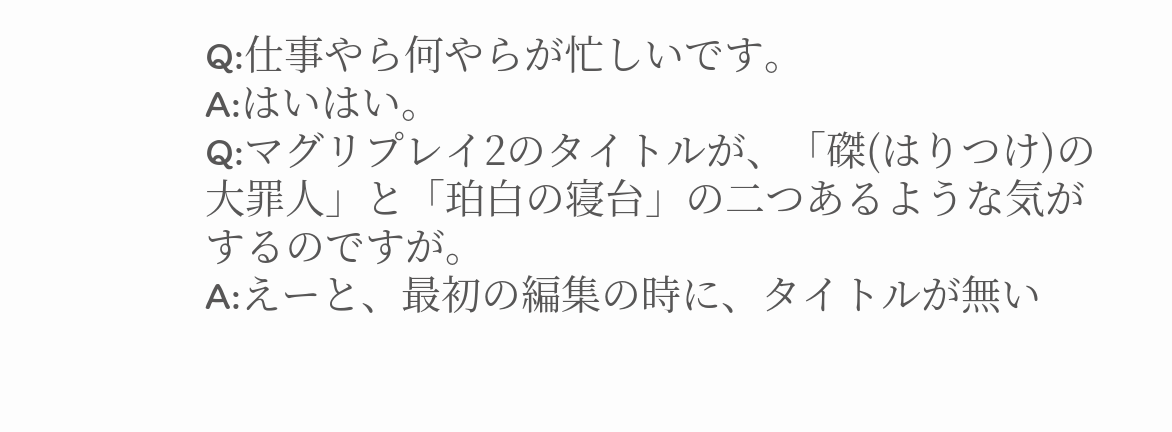Q:仕事やら何やらが忙しいです。
A:はいはい。
Q:マグリプレイ2のタイトルが、「磔(はりつけ)の大罪人」と「珀白の寝台」の二つあるような気がするのですが。
A:えーと、最初の編集の時に、タイトルが無い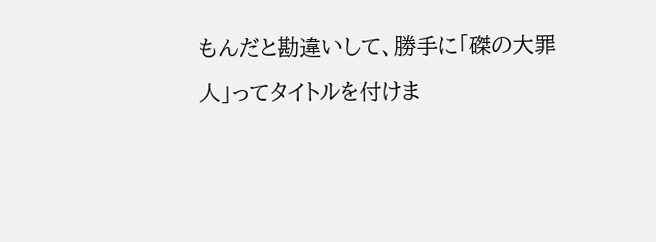もんだと勘違いして、勝手に「磔の大罪人」ってタイトルを付けま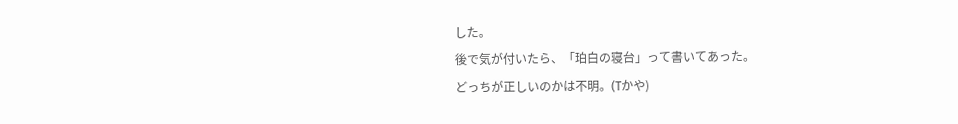した。
後で気が付いたら、「珀白の寝台」って書いてあった。
どっちが正しいのかは不明。(Tかや)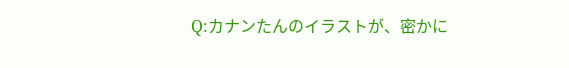Q:カナンたんのイラストが、密かに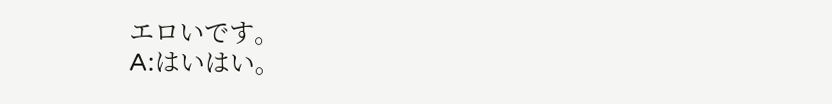エロいです。
A:はいはい。